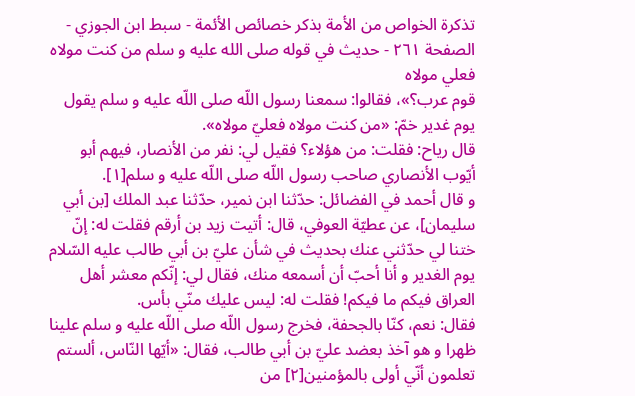تذكرة الخواص من الأمة بذكر خصائص الأئمة - سبط ابن الجوزي - الصفحة ٢٦١ - حديث في قوله صلى الله عليه و سلم من كنت مولاه فعلي مولاه
قوم عرب؟»، فقالوا: سمعنا رسول اللّه صلى اللّه عليه و سلم يقول يوم غدير خمّ: «من كنت مولاه فعليّ مولاه».
قال رياح: فقلت: من هؤلاء؟ فقيل لي: نفر من الأنصار، فيهم أبو أيّوب الأنصاري صاحب رسول اللّه صلى اللّه عليه و سلم[١].
و قال أحمد في الفضائل: حدّثنا ابن نمير، حدّثنا عبد الملك [بن أبي سليمان]، عن عطيّة العوفي، قال: أتيت زيد بن أرقم فقلت له: إنّ ختنا لي حدّثني عنك بحديث في شأن عليّ بن أبي طالب عليه السّلام يوم الغدير و أنا أحبّ أن أسمعه منك، فقال لي: إنّكم معشر أهل العراق فيكم ما فيكم! فقلت له: ليس عليك منّي بأس.
فقال: نعم، كنّا بالجحفة، فخرج رسول اللّه صلى اللّه عليه و سلم علينا ظهرا و هو آخذ بعضد عليّ بن أبي طالب، فقال: «أيّها النّاس، ألستم تعلمون أنّي أولى بالمؤمنين[٢] من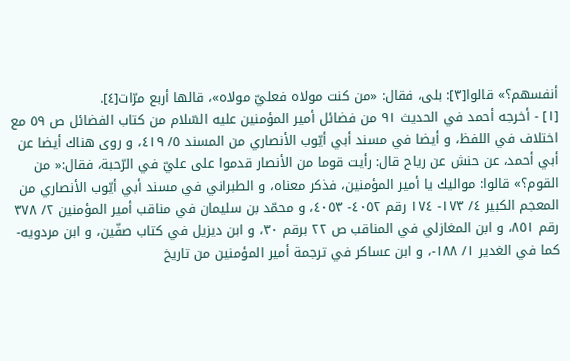أنفسهم؟» قالوا[٣]: بلى، فقال: «من كنت مولاه فعليّ مولاه»، قالها أربع مرّات[٤].
[١] - أخرجه أحمد في الحديث ٩١ من فضائل أمير المؤمنين عليه السّلام من كتاب الفضائل ص ٥٩ مع اختلاف في اللفظ، و أيضا في مسند أبي أيّوب الأنصاري من المسند ٥/ ٤١٩، و روى هناك أيضا عن أبي أحمد، عن حنش عن رياح قال: رأيت قوما من الأنصار قدموا على عليّ في الرّحبة، فقال:« من القوم؟» قالوا: مواليك يا أمير المؤمنين، فذكر معناه، و الطبراني في مسند أبي أيّوب الأنصاري من المعجم الكبير ٤/ ١٧٣- ١٧٤ رقم ٤٠٥٢- ٤٠٥٣، و محمّد بن سليمان في مناقب أمير المؤمنين ٢/ ٣٧٨ رقم ٨٥١، و ابن المغازلي في المناقب ص ٢٢ برقم ٣٠، و ابن ديزيل في كتاب صفّين، و ابن مردويه- كما في الغدير ١/ ١٨٨-، و ابن عساكر في ترجمة أمير المؤمنين من تاريخ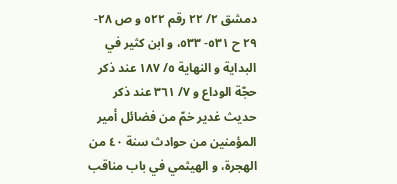دمشق ٢/ ٢٢ رقم ٥٢٢ و ص ٢٨- ٢٩ ح ٥٣١- ٥٣٣، و ابن كثير في البداية و النهاية ٥/ ١٨٧ عند ذكر حجّة الوداع و ٧/ ٣٦١ عند ذكر حديث غدير خمّ من فضائل أمير المؤمنين من حوادث سنة ٤٠ من الهجرة، و الهيثمي في باب مناقب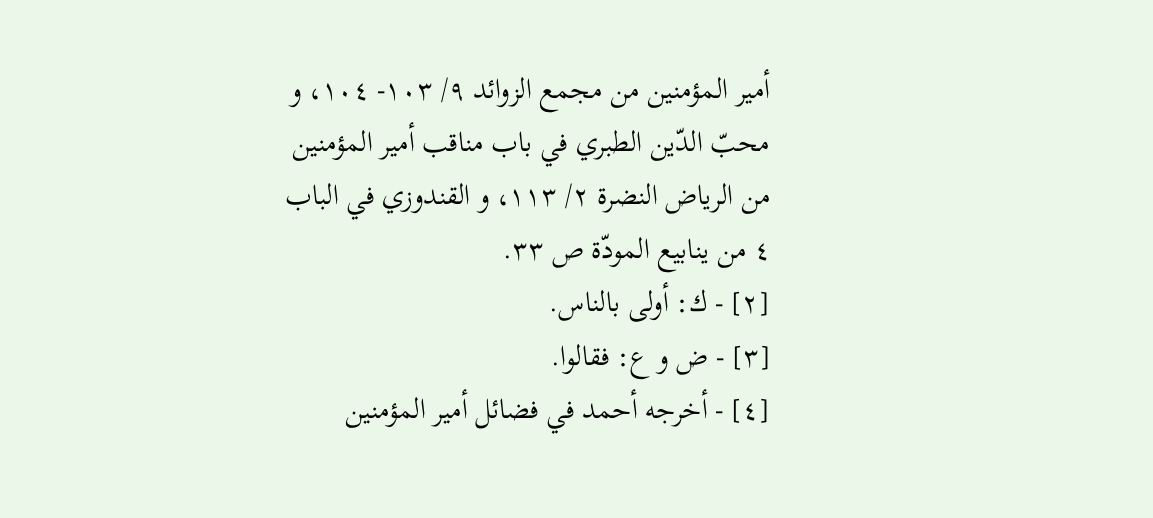أمير المؤمنين من مجمع الزوائد ٩/ ١٠٣- ١٠٤، و محبّ الدّين الطبري في باب مناقب أمير المؤمنين من الرياض النضرة ٢/ ١١٣، و القندوزي في الباب ٤ من ينابيع المودّة ص ٣٣.
[٢] - ك: أولى بالناس.
[٣] - ض و ع: فقالوا.
[٤] - أخرجه أحمد في فضائل أمير المؤمنين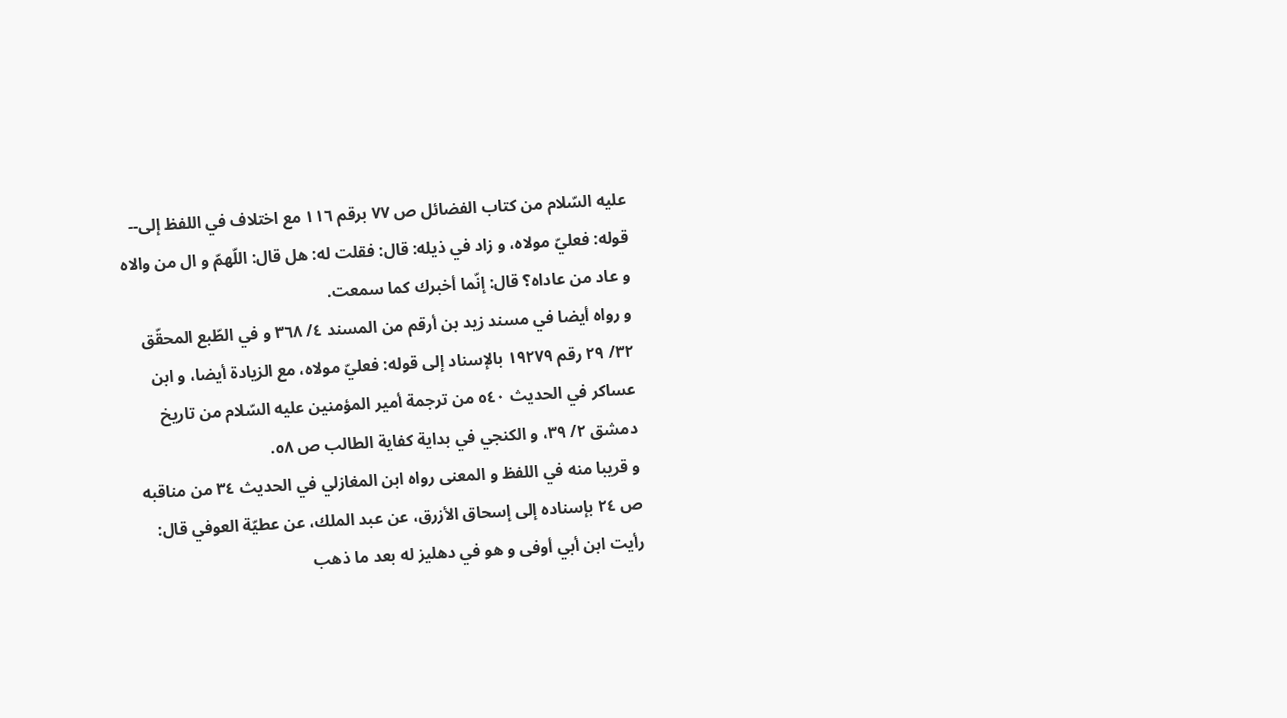عليه السّلام من كتاب الفضائل ص ٧٧ برقم ١١٦ مع اختلاف في اللفظ إلى-- قوله: فعليّ مولاه، و زاد في ذيله: قال: فقلت له: هل قال: اللّهمّ و ال من والاه و عاد من عاداه؟ قال: إنّما أخبرك كما سمعت.
و رواه أيضا في مسند زيد بن أرقم من المسند ٤/ ٣٦٨ و في الطّبع المحقّق ٣٢/ ٢٩ رقم ١٩٢٧٩ بالإسناد إلى قوله: فعليّ مولاه، مع الزيادة أيضا، و ابن عساكر في الحديث ٥٤٠ من ترجمة أمير المؤمنين عليه السّلام من تاريخ دمشق ٢/ ٣٩، و الكنجي في بداية كفاية الطالب ص ٥٨.
و قريبا منه في اللفظ و المعنى رواه ابن المغازلي في الحديث ٣٤ من مناقبه ص ٢٤ بإسناده إلى إسحاق الأزرق، عن عبد الملك، عن عطيّة العوفي قال: رأيت ابن أبي أوفى و هو في دهليز له بعد ما ذهب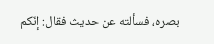بصره، فسألته عن حديث فقال: إنّكم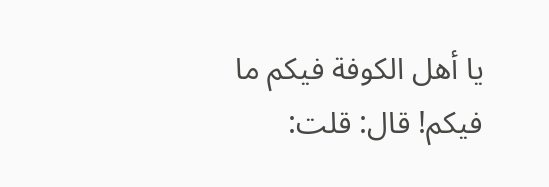يا أهل الكوفة فيكم ما فيكم! قال: قلت: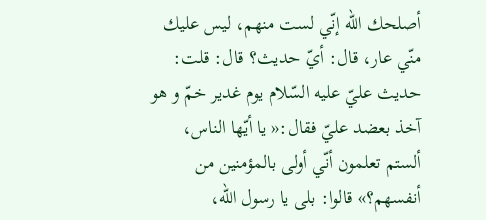أصلحك اللّه إنّي لست منهم، ليس عليك منّي عار، قال: أيّ حديث؟ قال: قلت: حديث عليّ عليه السّلام يوم غدير خمّ و هو آخذ بعضد عليّ فقال:« يا أيّها الناس، ألستم تعلمون أنّي أولى بالمؤمنين من أنفسهم؟» قالوا: بلى يا رسول اللّه،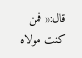قال:« فمن كنت مولاه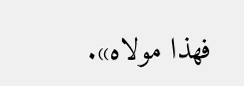فهذا مولاه».